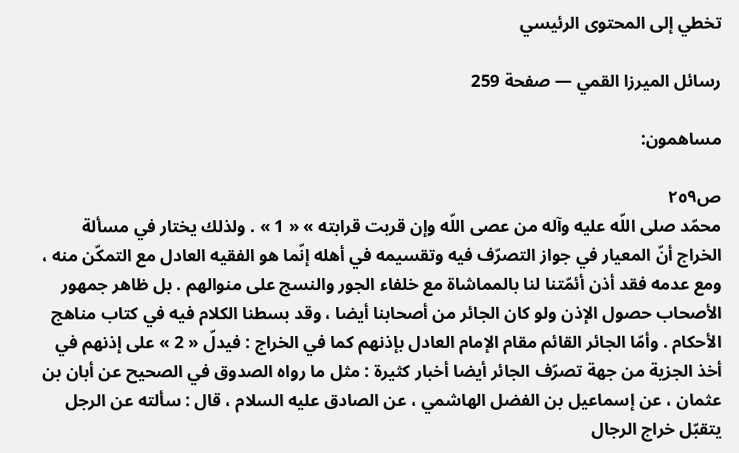تخطي إلى المحتوى الرئيسي

رسائل الميرزا القمي — صفحة 259

مساهمون:

ص٢٥٩
محمّد صلى اللّه عليه وآله من عصى اللّه وإن قربت قرابته » « 1 » . ولذلك يختار في مسألة الخراج أنّ المعيار في جواز التصرّف فيه وتقسيمه في أهله إنّما هو الفقيه العادل مع التمكّن منه ، ومع عدمه فقد أذن أئمّتنا لنا بالمماشاة مع خلفاء الجور والنسج على منوالهم . بل ظاهر جمهور الأصحاب حصول الإذن ولو كان الجائر من أصحابنا أيضا ، وقد بسطنا الكلام فيه في كتاب مناهج الأحكام . وأمّا الجائر القائم مقام الإمام العادل بإذنهم كما في الخراج : فيدلّ « 2 » على إذنهم في أخذ الجزية من جهة تصرّف الجائر أيضا أخبار كثيرة : مثل ما رواه الصدوق في الصحيح عن أبان بن عثمان ، عن إسماعيل بن الفضل الهاشمي ، عن الصادق عليه السلام ، قال : سألته عن الرجل يتقبّل خراج الرجال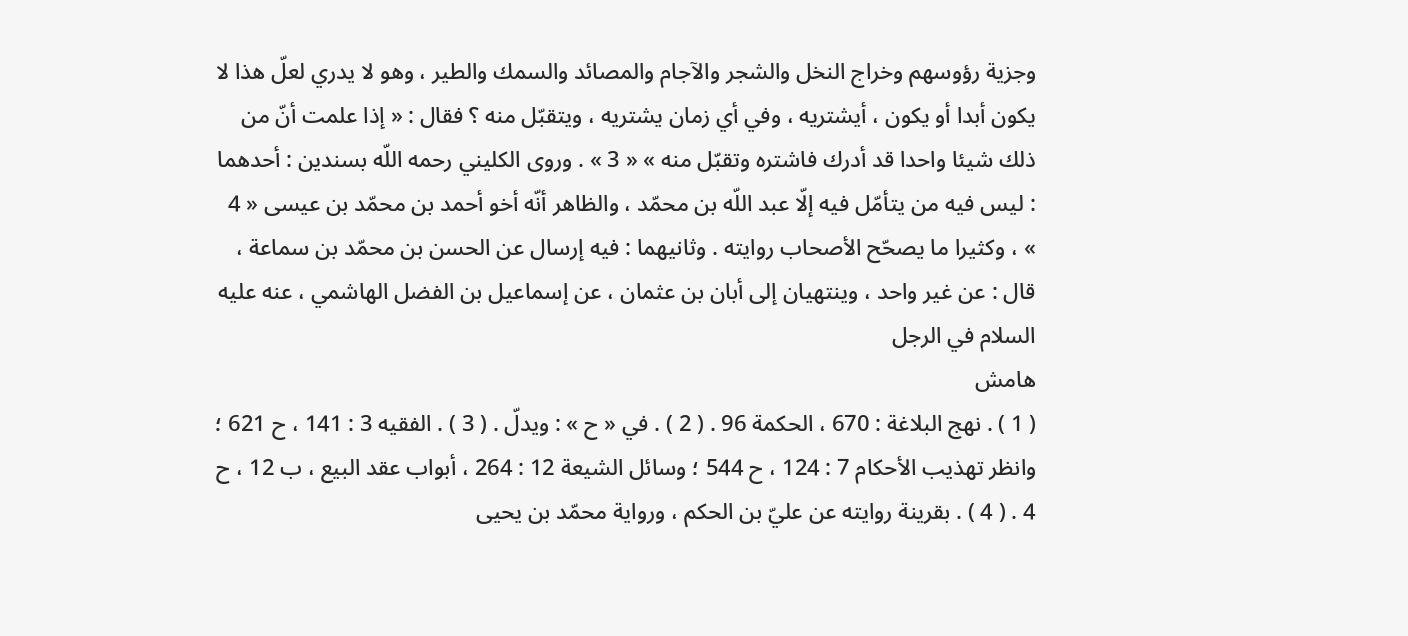وجزية رؤوسهم وخراج النخل والشجر والآجام والمصائد والسمك والطير ، وهو لا يدري لعلّ هذا لا يكون أبدا أو يكون ، أيشتريه ، وفي أي زمان يشتريه ، ويتقبّل منه ؟ فقال : « إذا علمت أنّ من ذلك شيئا واحدا قد أدرك فاشتره وتقبّل منه » « 3 » . وروى الكليني رحمه اللّه بسندين : أحدهما : ليس فيه من يتأمّل فيه إلّا عبد اللّه بن محمّد ، والظاهر أنّه أخو أحمد بن محمّد بن عيسى « 4 » ، وكثيرا ما يصحّح الأصحاب روايته . وثانيهما : فيه إرسال عن الحسن بن محمّد بن سماعة ، قال : عن غير واحد ، وينتهيان إلى أبان بن عثمان ، عن إسماعيل بن الفضل الهاشمي ، عنه عليه السلام في الرجل
هامش
( 1 ) . نهج البلاغة : 670 ، الحكمة 96 . ( 2 ) . في « ح » : ويدلّ . ( 3 ) . الفقيه 3 : 141 ، ح 621 ؛ وانظر تهذيب الأحكام 7 : 124 ، ح 544 ؛ وسائل الشيعة 12 : 264 ، أبواب عقد البيع ، ب 12 ، ح 4 . ( 4 ) . بقرينة روايته عن عليّ بن الحكم ، ورواية محمّد بن يحيى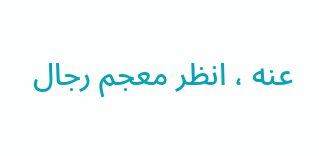عنه ، انظر معجم رجال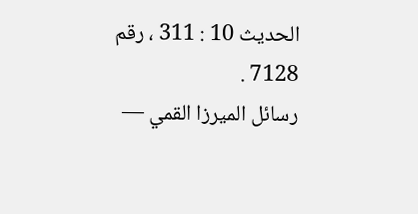الحديث 10 : 311 ، رقم 7128 .
رسائل الميرزا القمي —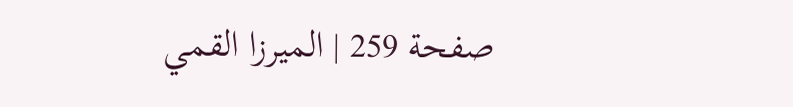صفحة 259 | الميرزا القمي